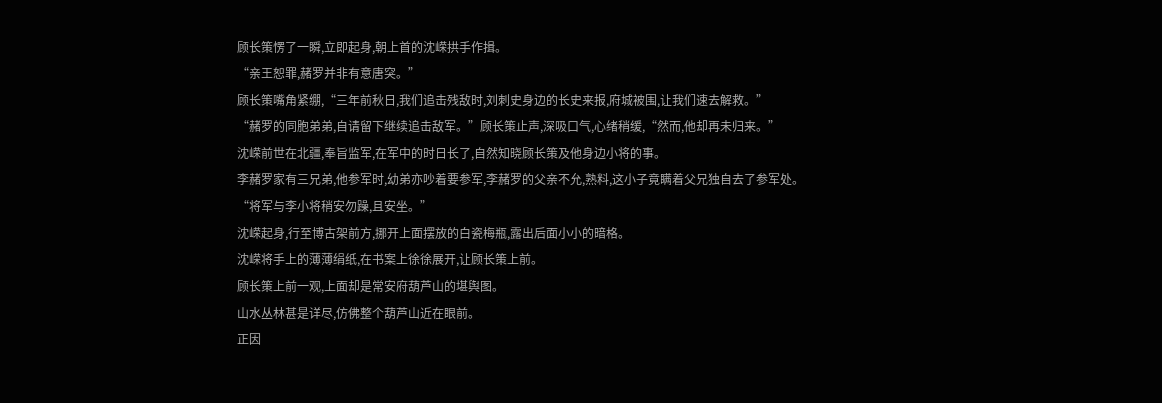顾长策愣了一瞬,立即起身,朝上首的沈嵘拱手作揖。
“亲王恕罪,赭罗并非有意唐突。”
顾长策嘴角紧绷,“三年前秋日,我们追击残敌时,刘刺史身边的长史来报,府城被围,让我们速去解救。”
“赭罗的同胞弟弟,自请留下继续追击敌军。”顾长策止声,深吸口气,心绪稍缓,“然而,他却再未归来。”
沈嵘前世在北疆,奉旨监军,在军中的时日长了,自然知晓顾长策及他身边小将的事。
李赭罗家有三兄弟,他参军时,幼弟亦吵着要参军,李赭罗的父亲不允,熟料,这小子竟瞒着父兄独自去了参军处。
“将军与李小将稍安勿躁,且安坐。”
沈嵘起身,行至博古架前方,挪开上面摆放的白瓷梅瓶,露出后面小小的暗格。
沈嵘将手上的薄薄绢纸,在书案上徐徐展开,让顾长策上前。
顾长策上前一观,上面却是常安府葫芦山的堪舆图。
山水丛林甚是详尽,仿佛整个葫芦山近在眼前。
正因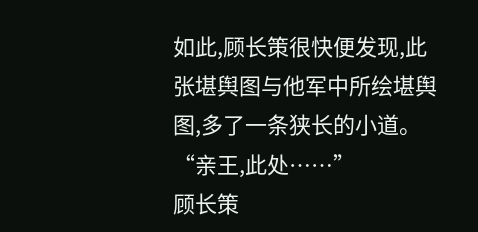如此,顾长策很快便发现,此张堪舆图与他军中所绘堪舆图,多了一条狭长的小道。
“亲王,此处……”
顾长策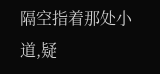隔空指着那处小道,疑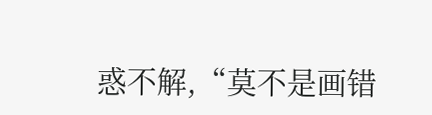惑不解,“莫不是画错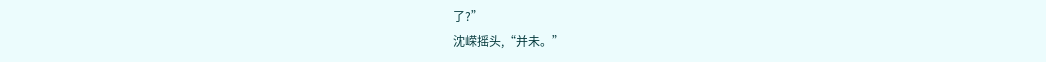了?”
沈嵘摇头,“并未。”